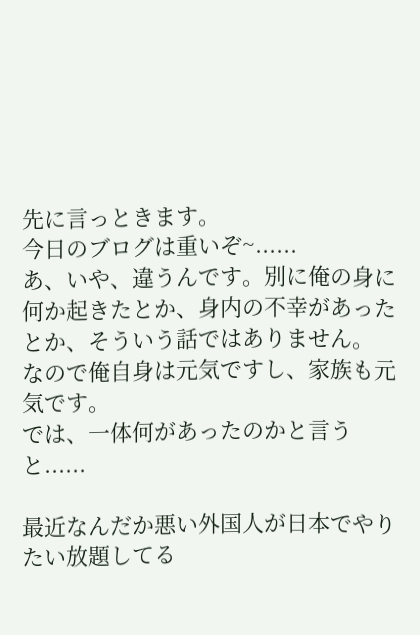先に言っときます。
今日のブログは重いぞ~......
あ、いや、違うんです。別に俺の身に何か起きたとか、身内の不幸があったとか、そういう話ではありません。
なので俺自身は元気ですし、家族も元気です。
では、一体何があったのかと言うと......

最近なんだか悪い外国人が日本でやりたい放題してる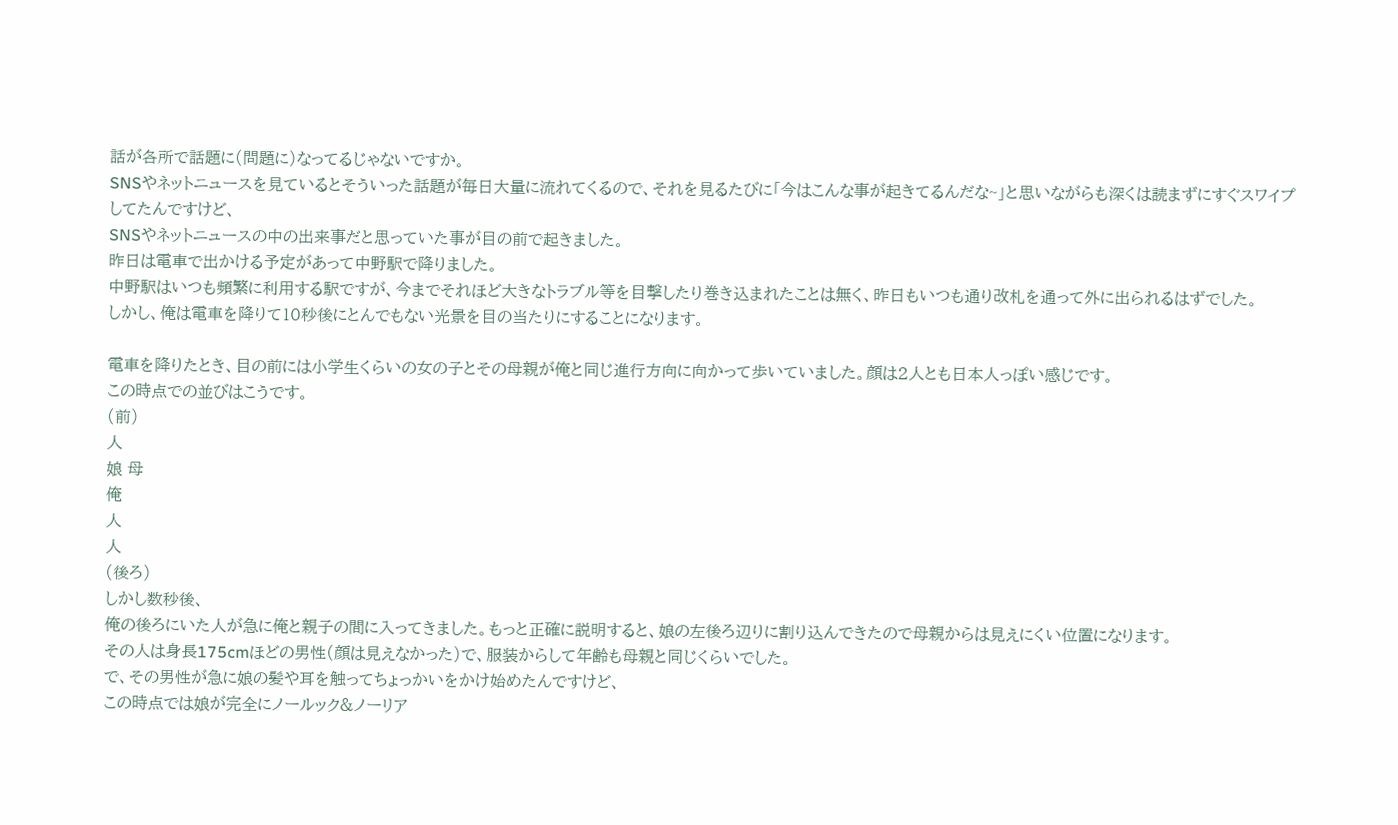話が各所で話題に(問題に)なってるじゃないですか。
SNSやネットニュースを見ているとそういった話題が毎日大量に流れてくるので、それを見るたびに「今はこんな事が起きてるんだな~」と思いながらも深くは読まずにすぐスワイプしてたんですけど、
SNSやネットニュースの中の出来事だと思っていた事が目の前で起きました。
昨日は電車で出かける予定があって中野駅で降りました。
中野駅はいつも頻繁に利用する駅ですが、今までそれほど大きなトラブル等を目撃したり巻き込まれたことは無く、昨日もいつも通り改札を通って外に出られるはずでした。
しかし、俺は電車を降りて10秒後にとんでもない光景を目の当たりにすることになります。

電車を降りたとき、目の前には小学生くらいの女の子とその母親が俺と同じ進行方向に向かって歩いていました。顔は2人とも日本人っぽい感じです。
この時点での並びはこうです。
(前)
人
娘 母
俺
人
人
(後ろ)
しかし数秒後、
俺の後ろにいた人が急に俺と親子の間に入ってきました。もっと正確に説明すると、娘の左後ろ辺りに割り込んできたので母親からは見えにくい位置になります。
その人は身長175cmほどの男性(顔は見えなかった)で、服装からして年齢も母親と同じくらいでした。
で、その男性が急に娘の髪や耳を触ってちょっかいをかけ始めたんですけど、
この時点では娘が完全にノールック&ノーリア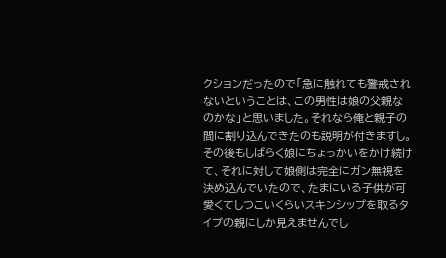クションだったので「急に触れても警戒されないということは、この男性は娘の父親なのかな」と思いました。それなら俺と親子の間に割り込んできたのも説明が付きますし。
その後もしばらく娘にちょっかいをかけ続けて、それに対して娘側は完全にガン無視を決め込んでいたので、たまにいる子供が可愛くてしつこいくらいスキンシップを取るタイプの親にしか見えませんでし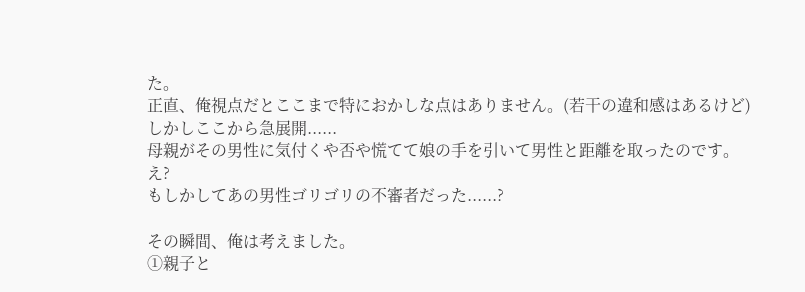た。
正直、俺視点だとここまで特におかしな点はありません。(若干の違和感はあるけど)
しかしここから急展開......
母親がその男性に気付くや否や慌てて娘の手を引いて男性と距離を取ったのです。
え?
もしかしてあの男性ゴリゴリの不審者だった......?

その瞬間、俺は考えました。
①親子と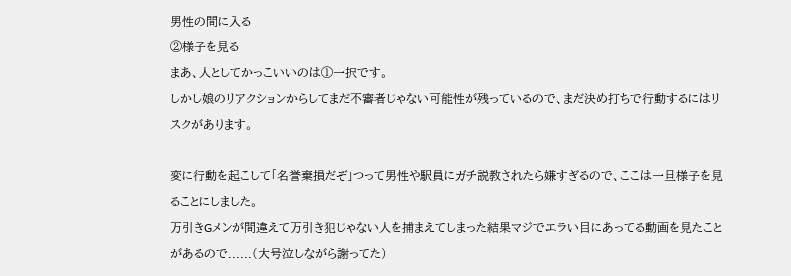男性の間に入る
②様子を見る
まあ、人としてかっこいいのは①一択です。
しかし娘のリアクションからしてまだ不審者じゃない可能性が残っているので、まだ決め打ちで行動するにはリスクがあります。

変に行動を起こして「名誉棄損だぞ」つって男性や駅員にガチ説教されたら嫌すぎるので、ここは一旦様子を見ることにしました。
万引きGメンが間違えて万引き犯じゃない人を捕まえてしまった結果マジでエラい目にあってる動画を見たことがあるので......(大号泣しながら謝ってた)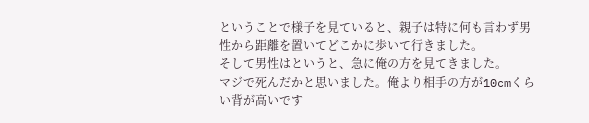ということで様子を見ていると、親子は特に何も言わず男性から距離を置いてどこかに歩いて行きました。
そして男性はというと、急に俺の方を見てきました。
マジで死んだかと思いました。俺より相手の方が10cmくらい背が高いです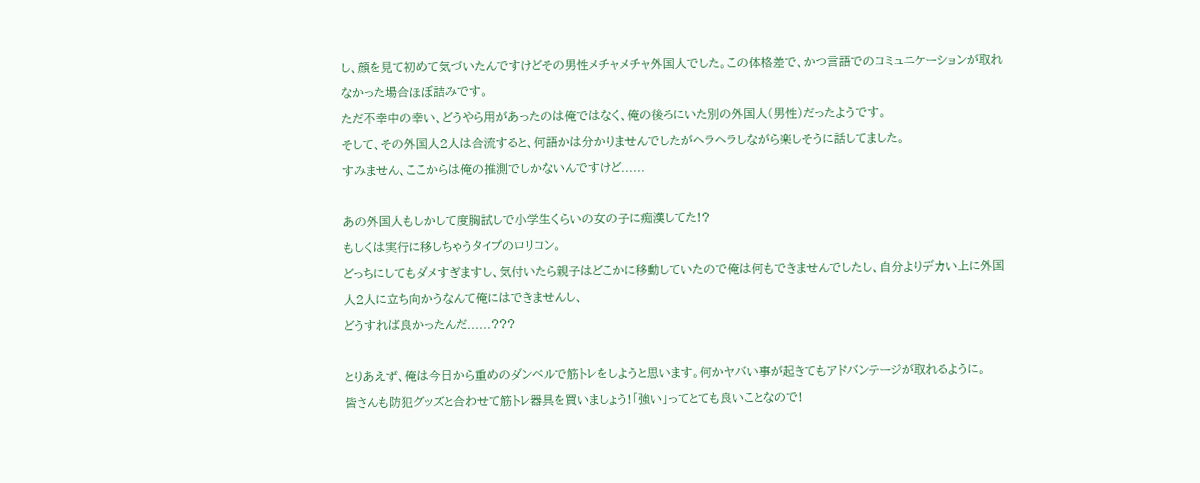し、顔を見て初めて気づいたんですけどその男性メチャメチャ外国人でした。この体格差で、かつ言語でのコミュニケーションが取れなかった場合ほぼ詰みです。
ただ不幸中の幸い、どうやら用があったのは俺ではなく、俺の後ろにいた別の外国人(男性)だったようです。
そして、その外国人2人は合流すると、何語かは分かりませんでしたがヘラヘラしながら楽しそうに話してました。
すみません、ここからは俺の推測でしかないんですけど......

あの外国人もしかして度胸試しで小学生くらいの女の子に痴漢してた!?
もしくは実行に移しちゃうタイプのロリコン。
どっちにしてもダメすぎますし、気付いたら親子はどこかに移動していたので俺は何もできませんでしたし、自分よりデカい上に外国人2人に立ち向かうなんて俺にはできませんし、
どうすれば良かったんだ......???

とりあえず、俺は今日から重めのダンベルで筋トレをしようと思います。何かヤバい事が起きてもアドバンテージが取れるように。
皆さんも防犯グッズと合わせて筋トレ器具を買いましょう!「強い」ってとても良いことなので!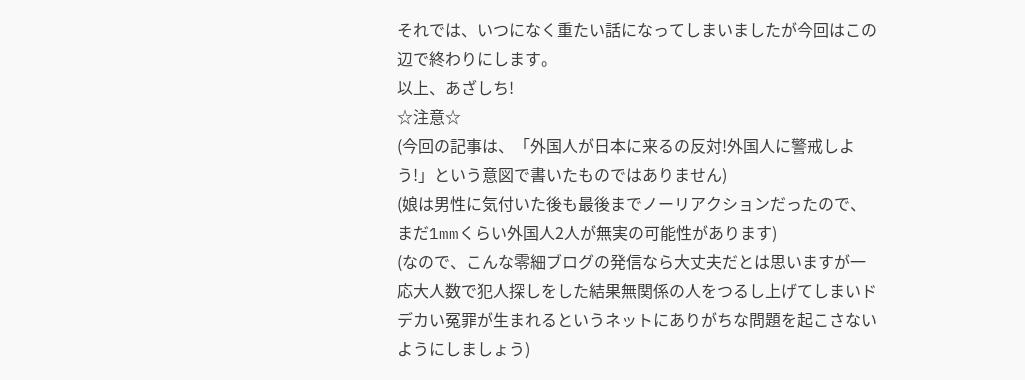それでは、いつになく重たい話になってしまいましたが今回はこの辺で終わりにします。
以上、あざしち!
☆注意☆
(今回の記事は、「外国人が日本に来るの反対!外国人に警戒しよう!」という意図で書いたものではありません)
(娘は男性に気付いた後も最後までノーリアクションだったので、まだ1mmくらい外国人2人が無実の可能性があります)
(なので、こんな零細ブログの発信なら大丈夫だとは思いますが一応大人数で犯人探しをした結果無関係の人をつるし上げてしまいドデカい冤罪が生まれるというネットにありがちな問題を起こさないようにしましょう)